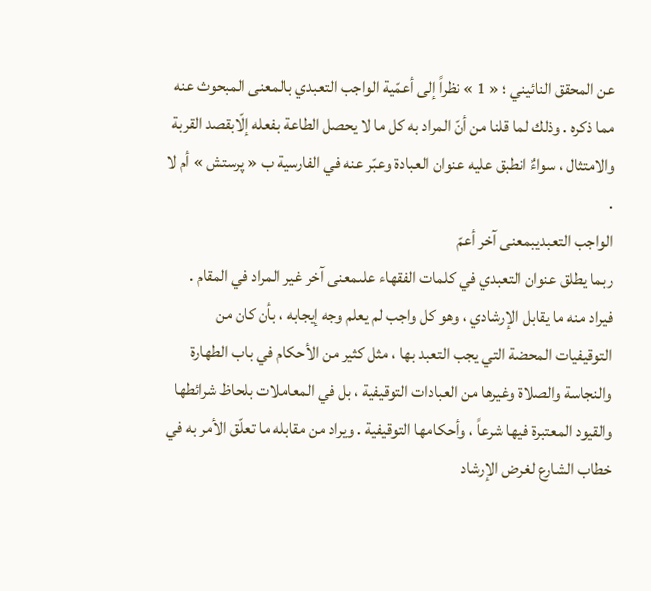عن المحقق النائيني ؛ « 1 » نظراً إلى أعمّية الواجب التعبدي بالمعنى المبحوث عنه مما ذكره . وذلك لما قلنا من أنّ المراد به كل ما لا يحصل الطاعة بفعله إلّابقصد القربة والامتثال ، سواءٌ انطبق عليه عنوان العبادة وعبّر عنه في الفارسية ب « پرستش » أم لا .
الواجب التعبديبمعنى آخر أعمّ
ربما يطلق عنوان التعبدي في كلمات الفقهاء علىمعنى آخر غير المراد في المقام . فيراد منه ما يقابل الإرشادي ، وهو كل واجب لم يعلم وجه إيجابه ، بأن كان من التوقيفيات المحضة التي يجب التعبد بها ، مثل كثير من الأحكام في باب الطهارة والنجاسة والصلاة وغيرها من العبادات التوقيفية ، بل في المعاملات بلحاظ شرائطها والقيود المعتبرة فيها شرعاً ، وأحكامها التوقيفية . ويراد من مقابله ما تعلّق الأمر به في خطاب الشارع لغرض الإرشاد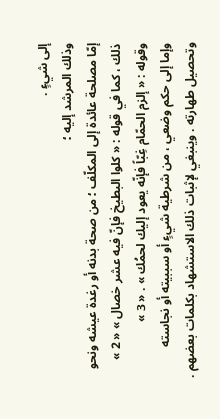إلى شيءٍ .
وذلك المرشد إليه ؛
إمّا مصلحة عائدة إلى المكلّف ؛ من صحة بدنه أو رغدة عيشه ونحو ذلك ، كما في قوله : « كلوا البطيخ فإنّ فيه عشر خصال » « 2 » وقوله : « إلزم الحمّام غِبّاً فإنّه يعود إليك لحمُك » . « 3 »
وإما إلى حكم وضعي ، من شرطية شيءٍ أو سببيته أو نجاسته وتحصيل طهارته . وينبغي لإثبات ذلك الاستشهاد بكلمات بعضهم .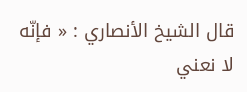قال الشيخ الأنصاري : « فإنّه لا نعني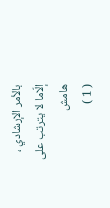بالأمر الإرشادي ، إلّاما لا يترتب على
هامش
( 1 )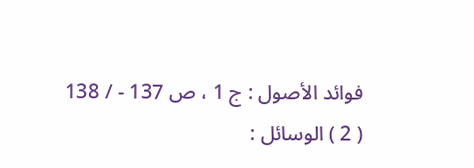فوائد الأصول : ج 1 ، ص 137 - / 138
( 2 ) الوسائل :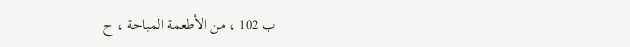ب 102 ، من الأطعمة المباحة ، ح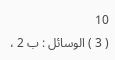10
( 3 ) الوسائل : ب 2 ،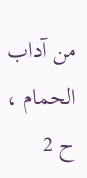من آداب الحمام ، ح 2